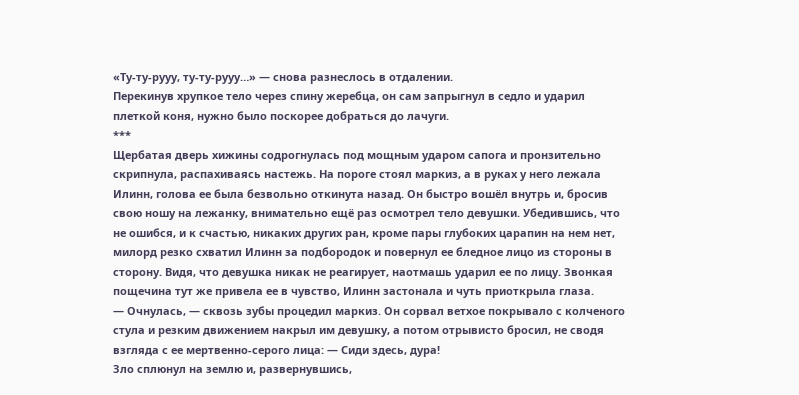«Ту-ту-рууу, ту-ту-рууу…» — снова разнеслось в отдалении.
Перекинув хрупкое тело через спину жеребца, он сам запрыгнул в седло и ударил плеткой коня, нужно было поскорее добраться до лачуги.
***
Щербатая дверь хижины содрогнулась под мощным ударом сапога и пронзительно скрипнула, распахиваясь настежь. На пороге стоял маркиз, а в руках у него лежала Илинн, голова ее была безвольно откинута назад. Он быстро вошёл внутрь и, бросив свою ношу на лежанку, внимательно ещё раз осмотрел тело девушки. Убедившись, что не ошибся, и к счастью, никаких других ран, кроме пары глубоких царапин на нем нет, милорд резко схватил Илинн за подбородок и повернул ее бледное лицо из стороны в сторону. Видя, что девушка никак не реагирует, наотмашь ударил ее по лицу. Звонкая пощечина тут же привела ее в чувство, Илинн застонала и чуть приоткрыла глаза.
— Очнулась, — сквозь зубы процедил маркиз. Он сорвал ветхое покрывало с колченого стула и резким движением накрыл им девушку, а потом отрывисто бросил, не сводя взгляда с ее мертвенно-серого лица: — Сиди здесь, дура!
Зло сплюнул на землю и, развернувшись,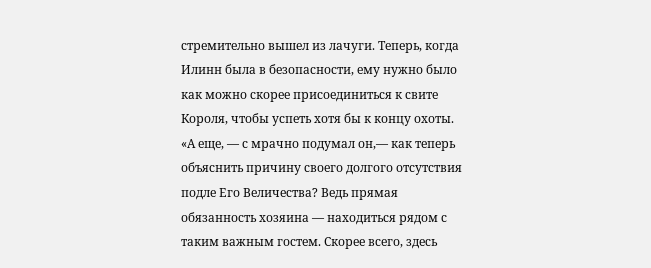стремительно вышел из лачуги. Теперь, когда Илинн была в безопасности, ему нужно было как можно скорее присоединиться к свите Короля, чтобы успеть хотя бы к концу охоты. «А еще, — с мрачно подумал он,— как теперь объяснить причину своего долгого отсутствия подле Его Величества? Ведь прямая обязанность хозяина — находиться рядом с таким важным гостем. Скорее всего, здесь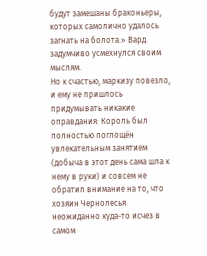будут замешаны браконьеры, которых самолично удалось загнать на болота.» Вард задумчиво усмехнулся своим мыслям.
Но к счастью, маркизу повезло, и ему не пришлось придумывать никакие оправдания: Король был полностью поглощён увлекательным занятием (добыча в этот день сама шла к нему в руки) и совсем не обратил внимание на то, что хозяин Чернолесья неожиданно куда-то исчез в самом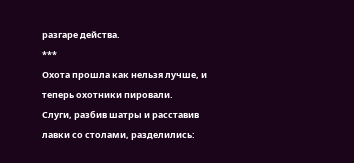разгаре действа.
***
Охота прошла как нельзя лучше, и теперь охотники пировали.
Слуги, разбив шатры и расставив лавки со столами, разделились: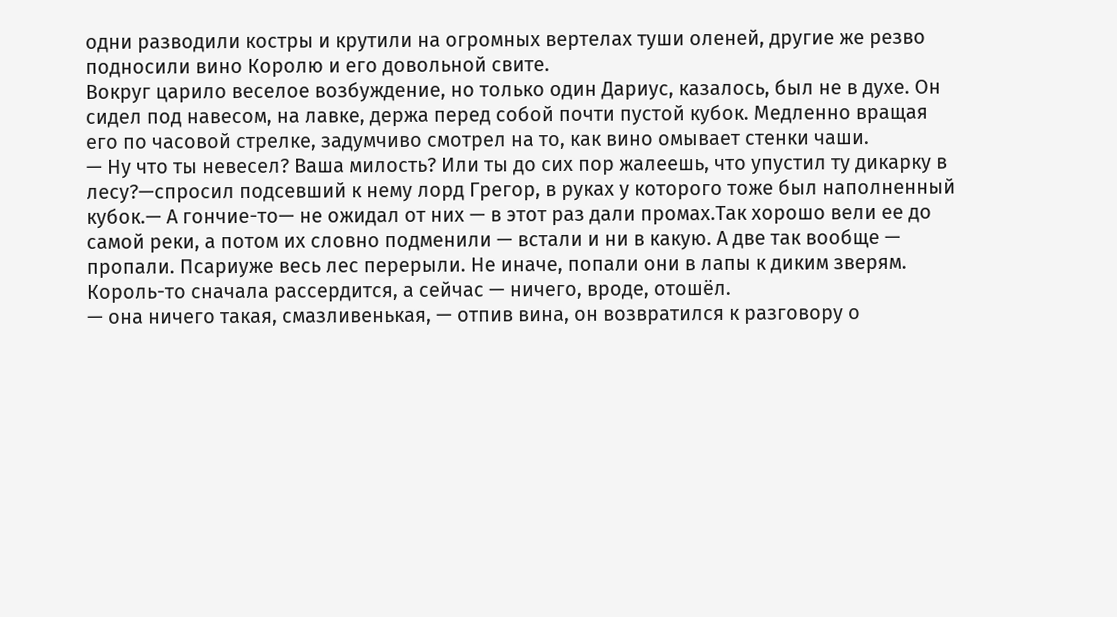одни разводили костры и крутили на огромных вертелах туши оленей, другие же резво подносили вино Королю и его довольной свите.
Вокруг царило веселое возбуждение, но только один Дариус, казалось, был не в духе. Он сидел под навесом, на лавке, держа перед собой почти пустой кубок. Медленно вращая его по часовой стрелке, задумчиво смотрел на то, как вино омывает стенки чаши.
— Ну что ты невесел? Ваша милость? Или ты до сих пор жалеешь, что упустил ту дикарку в лесу?—спросил подсевший к нему лорд Грегор, в руках у которого тоже был наполненный кубок.— А гончие-то— не ожидал от них — в этот раз дали промах.Так хорошо вели ее до самой реки, а потом их словно подменили — встали и ни в какую. А две так вообще — пропали. Псариуже весь лес перерыли. Не иначе, попали они в лапы к диким зверям. Король-то сначала рассердится, а сейчас — ничего, вроде, отошёл.
— она ничего такая, смазливенькая, — отпив вина, он возвратился к разговору о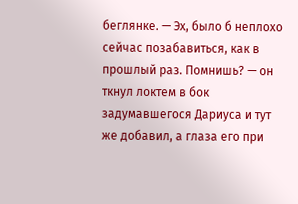беглянке. — Эх, было б неплохо сейчас позабавиться, как в прошлый раз. Помнишь? — он ткнул локтем в бок задумавшегося Дариуса и тут же добавил, а глаза его при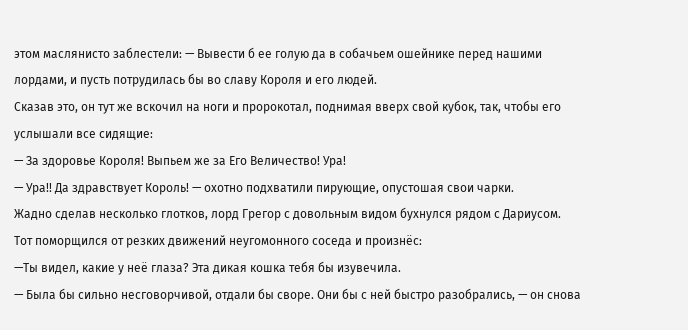этом маслянисто заблестели: — Вывести б ее голую да в собачьем ошейнике перед нашими лордами, и пусть потрудилась бы во славу Короля и его людей.
Сказав это, он тут же вскочил на ноги и пророкотал, поднимая вверх свой кубок, так, чтобы его услышали все сидящие:
— За здоровье Короля! Выпьем же за Его Величество! Ура!
— Ура!! Да здравствует Король! — охотно подхватили пирующие, опустошая свои чарки.
Жадно сделав несколько глотков, лорд Грегор с довольным видом бухнулся рядом с Дариусом. Тот поморщился от резких движений неугомонного соседа и произнёс:
—Ты видел, какие у неё глаза? Эта дикая кошка тебя бы изувечила.
— Была бы сильно несговорчивой, отдали бы своре. Они бы с ней быстро разобрались, — он снова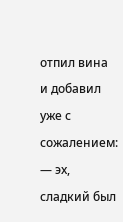отпил вина и добавил уже с сожалением: — эх, сладкий был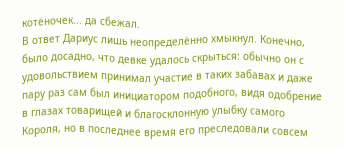котёночек... да сбежал.
В ответ Дариус лишь неопределённо хмыкнул. Конечно, было досадно, что девке удалось скрыться: обычно он с удовольствием принимал участие в таких забавах и даже пару раз сам был инициатором подобного, видя одобрение в глазах товарищей и благосклонную улыбку самого Короля, но в последнее время его преследовали совсем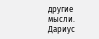другие мысли. Дариус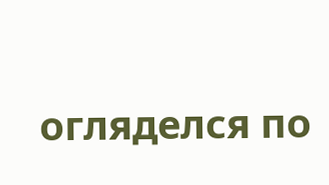огляделся по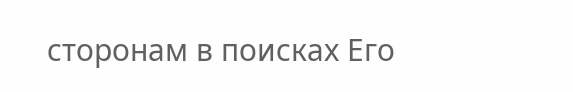сторонам в поисках Его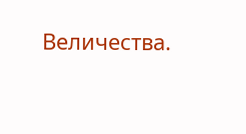Величества.